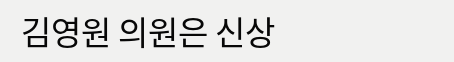김영원 의원은 신상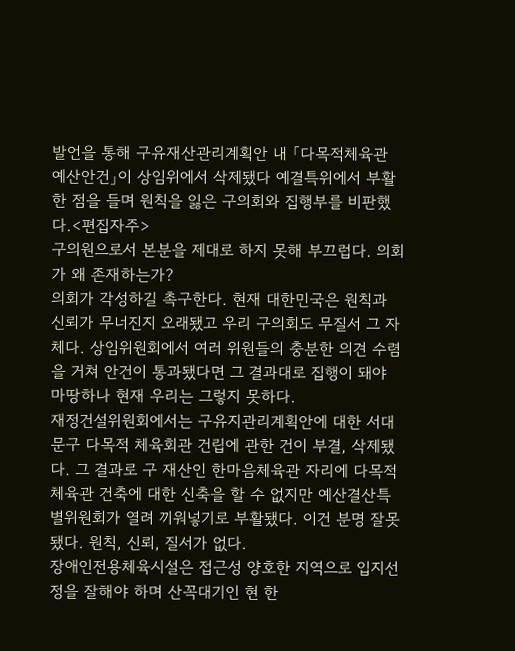발언을 통해 구유재산관리계획안 내 「다목적체육관 예산안건」이 상임위에서 삭제됐다 예결특위에서 부활한 점을 들며 원칙을 잃은 구의회와 집행부를 비판했다.<편집자주>
구의원으로서 본분을 제대로 하지 못해 부끄럽다. 의회가 왜 존재하는가?
의회가 각성하길 촉구한다. 현재 대한민국은 원칙과 신뢰가 무너진지 오래됐고 우리 구의회도 무질서 그 자체다. 상임위원회에서 여러 위원들의 충분한 의견 수렴을 거쳐 안건이 통과됐다면 그 결과대로 집행이 돼야 마땅하나 현재 우리는 그렇지 못하다.
재정건설위원회에서는 구유지관리계획안에 대한 서대문구 다목적 체육회관 건립에 관한 건이 부결, 삭제됐다. 그 결과로 구 재산인 한마음체육관 자리에 다목적체육관 건축에 대한 신축을 할 수 없지만 예산결산특별위원회가 열려 끼워넣기로 부활됐다. 이건 분명 잘못됐다. 원칙, 신뢰, 질서가 없다.
장애인전용체육시설은 접근성 양호한 지역으로 입지선정을 잘해야 하며 산꼭대기인 현 한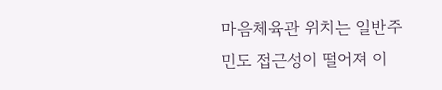마음체육관 위치는 일반주민도 접근성이 떨어져 이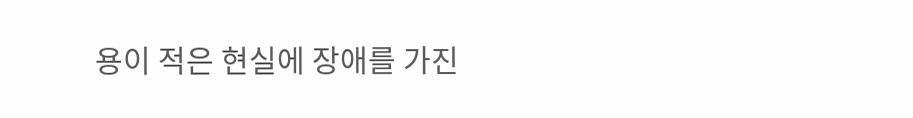용이 적은 현실에 장애를 가진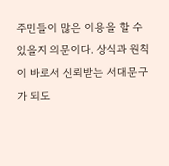주민들이 많은 이용을 할 수 있을지 의문이다. 상식과 원칙이 바로서 신뢰받는 서대문구가 되도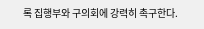록 집행부와 구의회에 강력히 촉구한다.